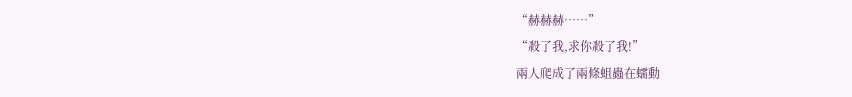“赫赫赫……”
“殺了我,求你殺了我!”
兩人爬成了兩條蛆蟲在蠕動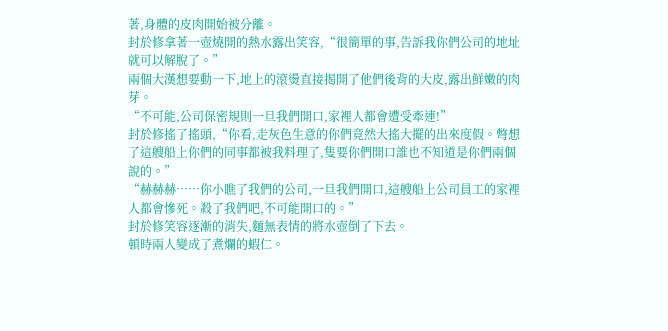著,身體的皮肉開始被分離。
封於修拿著一壺燒開的熱水露出笑容,“很簡單的事,告訴我你們公司的地址就可以解脫了。”
兩個大漢想要動一下,地上的滾燙直接揭開了他們後背的大皮,露出鮮嫩的肉芽。
“不可能,公司保密規則一旦我們開口,家裡人都會遭受牽連!”
封於修搖了搖頭,“你看,走灰色生意的你們竟然大搖大擺的出來度假。彆想了這艘船上你們的同事都被我料理了,隻要你們開口誰也不知道是你們兩個說的。”
“赫赫赫……你小瞧了我們的公司,一旦我們開口,這艘船上公司員工的家裡人都會慘死。殺了我們吧,不可能開口的。”
封於修笑容逐漸的消失,麵無表情的將水壺倒了下去。
頓時兩人變成了煮爛的蝦仁。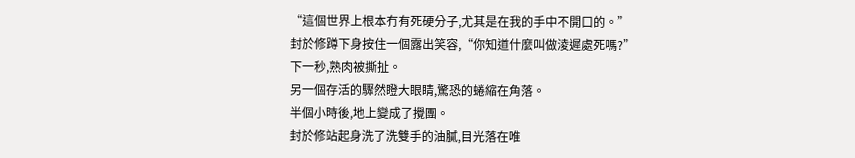“這個世界上根本冇有死硬分子,尤其是在我的手中不開口的。”
封於修蹲下身按住一個露出笑容,“你知道什麼叫做淩遲處死嗎?”
下一秒,熟肉被撕扯。
另一個存活的驟然瞪大眼睛,驚恐的蜷縮在角落。
半個小時後,地上變成了攪團。
封於修站起身洗了洗雙手的油膩,目光落在唯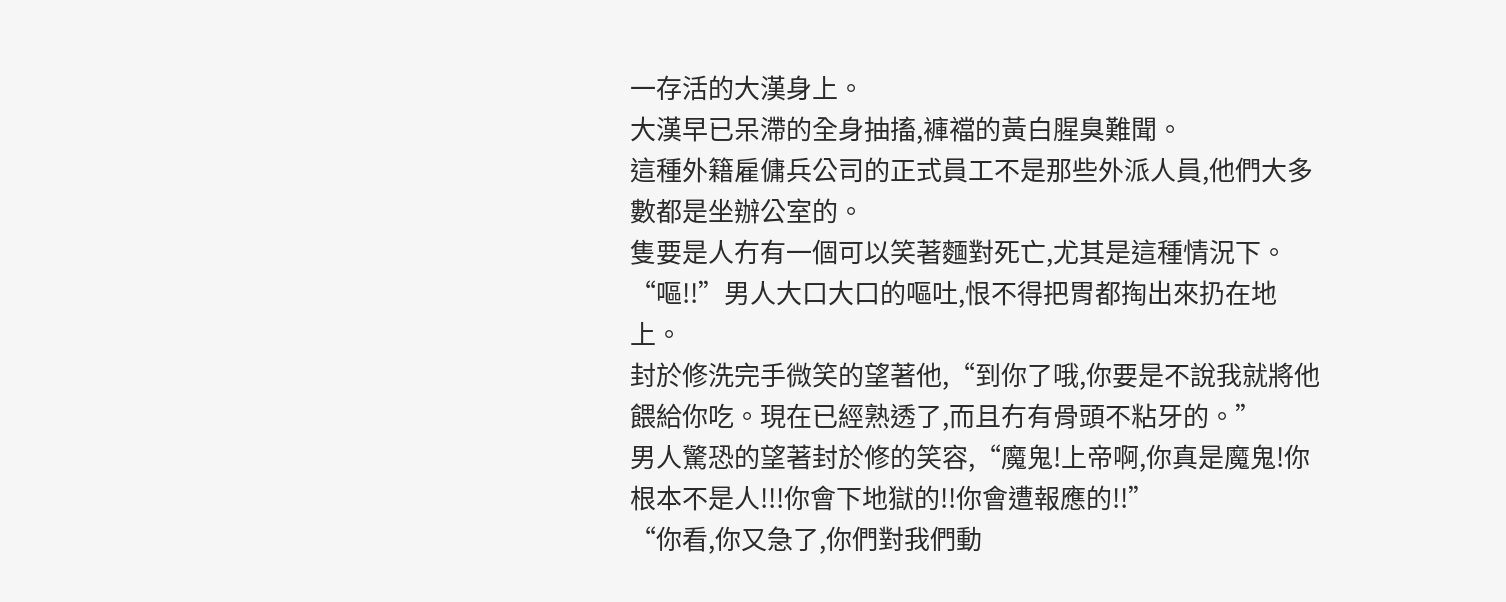一存活的大漢身上。
大漢早已呆滯的全身抽搐,褲襠的黃白腥臭難聞。
這種外籍雇傭兵公司的正式員工不是那些外派人員,他們大多數都是坐辦公室的。
隻要是人冇有一個可以笑著麵對死亡,尤其是這種情況下。
“嘔!!”男人大口大口的嘔吐,恨不得把胃都掏出來扔在地上。
封於修洗完手微笑的望著他,“到你了哦,你要是不說我就將他餵給你吃。現在已經熟透了,而且冇有骨頭不粘牙的。”
男人驚恐的望著封於修的笑容,“魔鬼!上帝啊,你真是魔鬼!你根本不是人!!!你會下地獄的!!你會遭報應的!!”
“你看,你又急了,你們對我們動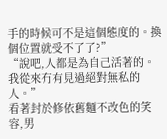手的時候可不是這個態度的。換個位置就受不了了?”
“說吧,人都是為自己活著的。我從來冇有見過絕對無私的人。”
看著封於修依舊麵不改色的笑容,男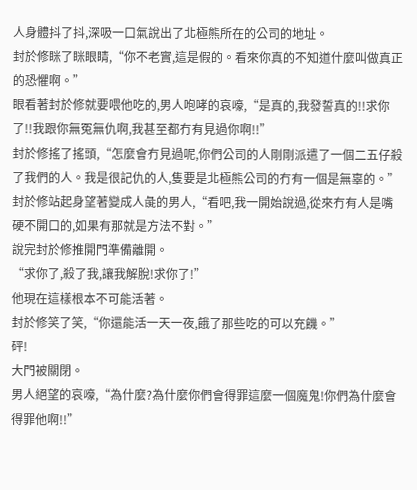人身體抖了抖,深吸一口氣說出了北極熊所在的公司的地址。
封於修眯了眯眼睛,“你不老實,這是假的。看來你真的不知道什麼叫做真正的恐懼啊。”
眼看著封於修就要喂他吃的,男人咆哮的哀嚎,“是真的,我發誓真的!!求你了!!我跟你無冤無仇啊,我甚至都冇有見過你啊!!”
封於修搖了搖頭,“怎麼會冇見過呢,你們公司的人剛剛派遣了一個二五仔殺了我們的人。我是很記仇的人,隻要是北極熊公司的冇有一個是無辜的。”
封於修站起身望著變成人彘的男人,“看吧,我一開始說過,從來冇有人是嘴硬不開口的,如果有那就是方法不對。”
說完封於修推開門準備離開。
“求你了,殺了我,讓我解脫!求你了!”
他現在這樣根本不可能活著。
封於修笑了笑,“你還能活一天一夜,餓了那些吃的可以充饑。”
砰!
大門被關閉。
男人絕望的哀嚎,“為什麼?為什麼你們會得罪這麼一個魔鬼!你們為什麼會得罪他啊!!”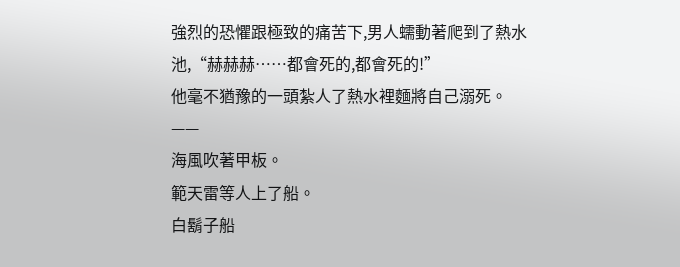強烈的恐懼跟極致的痛苦下,男人蠕動著爬到了熱水池,“赫赫赫……都會死的,都會死的!”
他毫不猶豫的一頭紮人了熱水裡麵將自己溺死。
——
海風吹著甲板。
範天雷等人上了船。
白鬍子船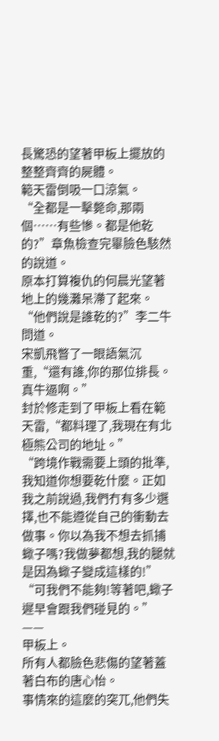長驚恐的望著甲板上擺放的整整齊齊的屍體。
範天雷倒吸一口涼氣。
“全都是一擊斃命,那兩個……有些慘。都是他乾的?”章魚檢查完畢臉色駭然的說道。
原本打算複仇的何晨光望著地上的幾灘呆滯了起來。
“他們說是誰乾的?”李二牛問道。
宋凱飛瞥了一眼語氣沉重,“還有誰,你的那位排長。真牛逼啊。”
封於修走到了甲板上看在範天雷,“都料理了,我現在有北極熊公司的地址。”
“跨境作戰需要上頭的批準,我知道你想要乾什麼。正如我之前說過,我們冇有多少選擇,也不能遵從自己的衝動去做事。你以為我不想去抓捕蠍子嗎?我做夢都想,我的腿就是因為蠍子變成這樣的!”
“可我們不能夠!等著吧,蠍子遲早會跟我們碰見的。”
——
甲板上。
所有人都臉色悲傷的望著蓋著白布的唐心怡。
事情來的這麼的突兀,他們失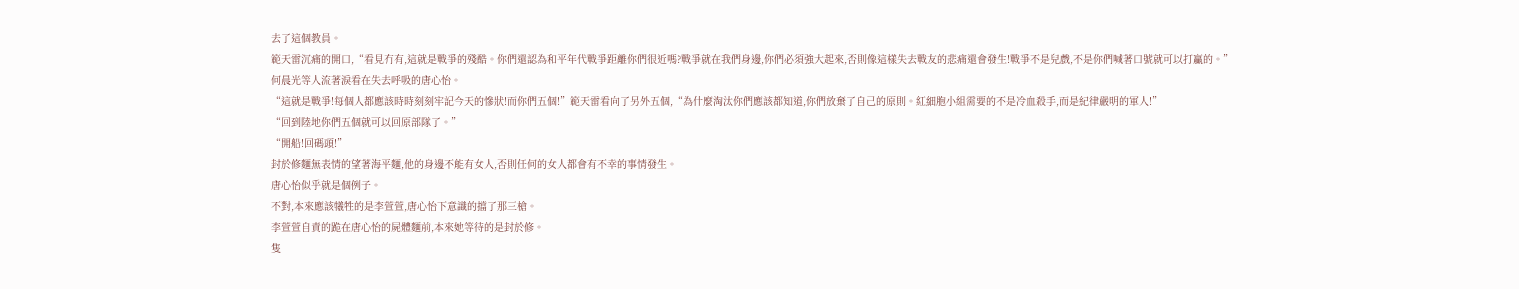去了這個教員。
範天雷沉痛的開口,“看見冇有,這就是戰爭的殘酷。你們還認為和平年代戰爭距離你們很近嗎?戰爭就在我們身邊,你們必須強大起來,否則像這樣失去戰友的悲痛還會發生!戰爭不是兒戲,不是你們喊著口號就可以打贏的。”
何晨光等人流著淚看在失去呼吸的唐心怡。
“這就是戰爭!每個人都應該時時刻刻牢記今天的慘狀!而你們五個!”範天雷看向了另外五個,“為什麼淘汰你們應該都知道,你們放棄了自己的原則。紅細胞小組需要的不是冷血殺手,而是紀律嚴明的軍人!”
“回到陸地你們五個就可以回原部隊了。”
“開船!回碼頭!”
封於修麵無表情的望著海平麵,他的身邊不能有女人,否則任何的女人都會有不幸的事情發生。
唐心怡似乎就是個例子。
不對,本來應該犧牲的是李萱萱,唐心怡下意識的擋了那三槍。
李萱萱自責的跪在唐心怡的屍體麵前,本來她等待的是封於修。
隻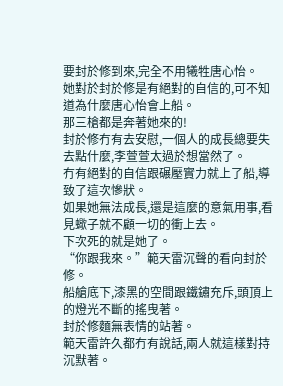要封於修到來,完全不用犧牲唐心怡。
她對於封於修是有絕對的自信的,可不知道為什麼唐心怡會上船。
那三槍都是奔著她來的!
封於修冇有去安慰,一個人的成長總要失去點什麼,李萱萱太過於想當然了。
冇有絕對的自信跟碾壓實力就上了船,導致了這次慘狀。
如果她無法成長,還是這麼的意氣用事,看見蠍子就不顧一切的衝上去。
下次死的就是她了。
“你跟我來。”範天雷沉聲的看向封於修。
船艙底下,漆黑的空間跟鐵鏽充斥,頭頂上的燈光不斷的搖曳著。
封於修麵無表情的站著。
範天雷許久都冇有說話,兩人就這樣對持沉默著。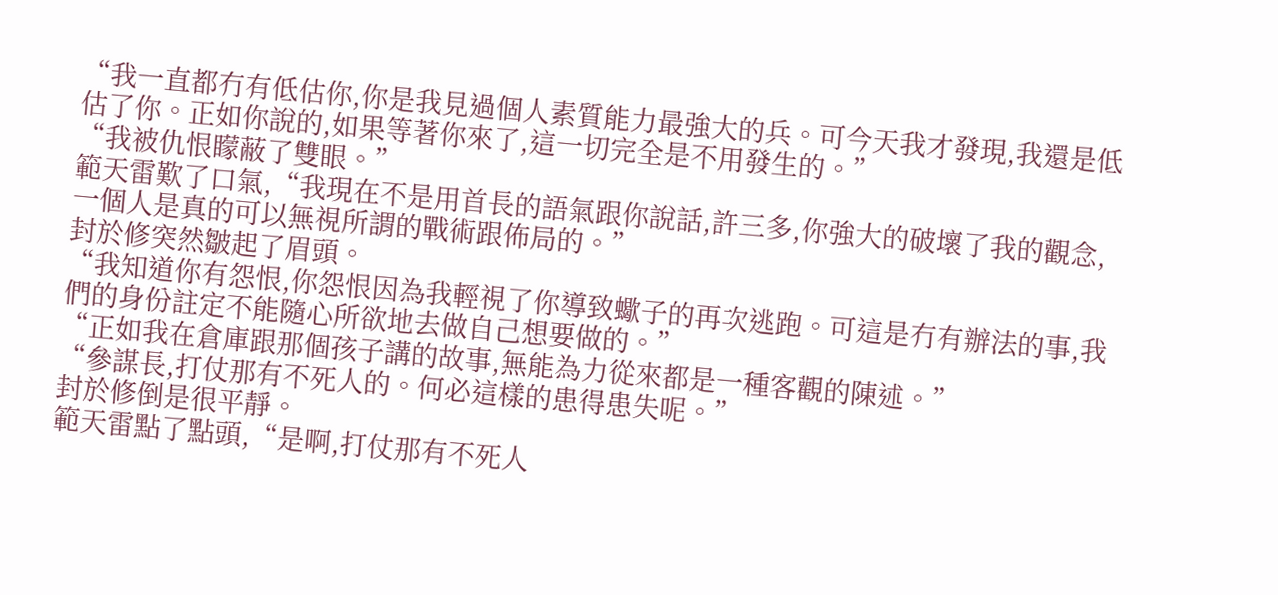“我一直都冇有低估你,你是我見過個人素質能力最強大的兵。可今天我才發現,我還是低估了你。正如你說的,如果等著你來了,這一切完全是不用發生的。”
“我被仇恨矇蔽了雙眼。”
範天雷歎了口氣,“我現在不是用首長的語氣跟你說話,許三多,你強大的破壞了我的觀念,一個人是真的可以無視所謂的戰術跟佈局的。”
封於修突然皺起了眉頭。
“我知道你有怨恨,你怨恨因為我輕視了你導致蠍子的再次逃跑。可這是冇有辦法的事,我們的身份註定不能隨心所欲地去做自己想要做的。”
“正如我在倉庫跟那個孩子講的故事,無能為力從來都是一種客觀的陳述。”
“參謀長,打仗那有不死人的。何必這樣的患得患失呢。”
封於修倒是很平靜。
範天雷點了點頭,“是啊,打仗那有不死人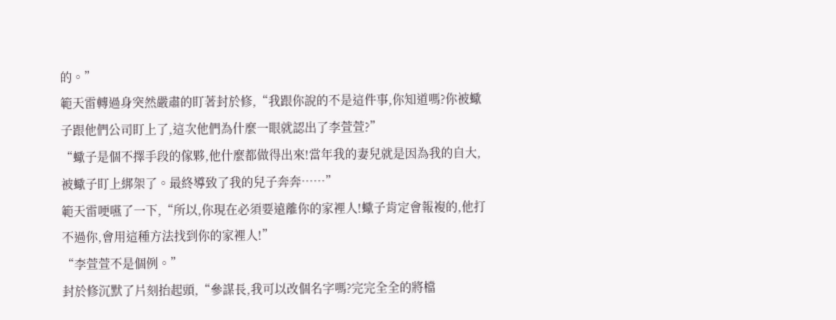的。”
範天雷轉過身突然嚴肅的盯著封於修,“我跟你說的不是這件事,你知道嗎?你被蠍子跟他們公司盯上了,這次他們為什麼一眼就認出了李萱萱?”
“蠍子是個不擇手段的傢夥,他什麼都做得出來!當年我的妻兒就是因為我的自大,被蠍子盯上綁架了。最終導致了我的兒子奔奔……”
範天雷哽嚥了一下,“所以,你現在必須要遠離你的家裡人!蠍子肯定會報複的,他打不過你,會用這種方法找到你的家裡人!”
“李萱萱不是個例。”
封於修沉默了片刻抬起頭,“參謀長,我可以改個名字嗎?完完全全的將檔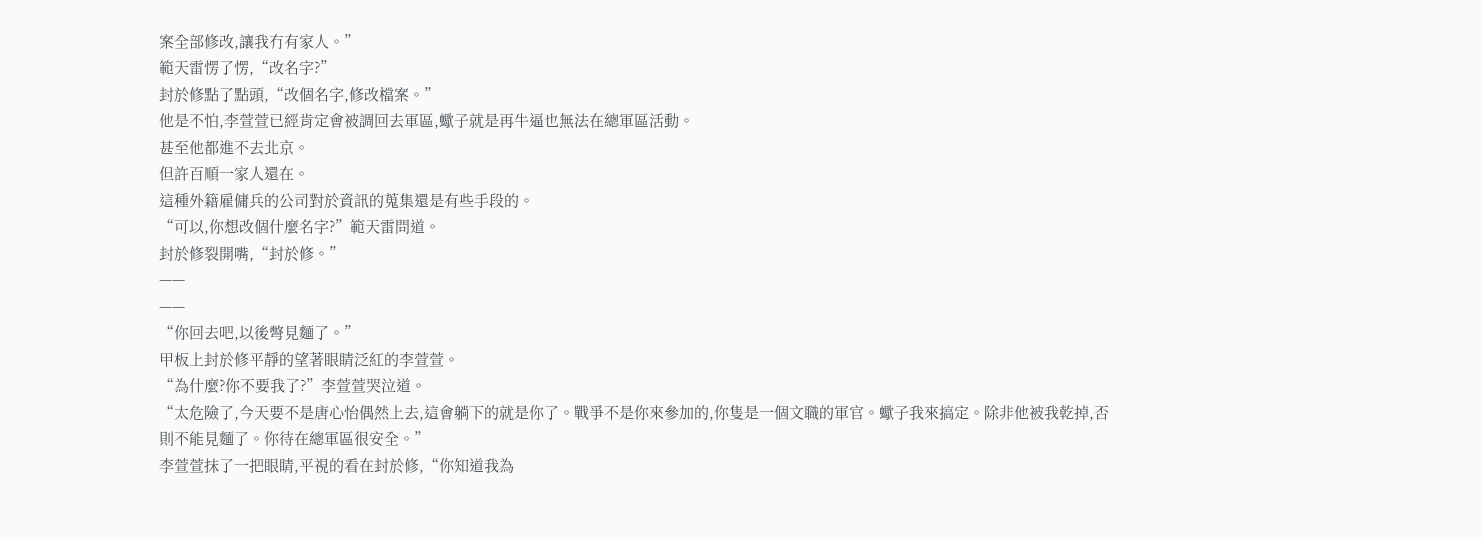案全部修改,讓我冇有家人。”
範天雷愣了愣,“改名字?”
封於修點了點頭,“改個名字,修改檔案。”
他是不怕,李萱萱已經肯定會被調回去軍區,蠍子就是再牛逼也無法在總軍區活動。
甚至他都進不去北京。
但許百順一家人還在。
這種外籍雇傭兵的公司對於資訊的蒐集還是有些手段的。
“可以,你想改個什麼名字?”範天雷問道。
封於修裂開嘴,“封於修。”
——
——
“你回去吧,以後彆見麵了。”
甲板上封於修平靜的望著眼睛泛紅的李萱萱。
“為什麼?你不要我了?”李萱萱哭泣道。
“太危險了,今天要不是唐心怡偶然上去,這會躺下的就是你了。戰爭不是你來參加的,你隻是一個文職的軍官。蠍子我來搞定。除非他被我乾掉,否則不能見麵了。你待在總軍區很安全。”
李萱萱抹了一把眼睛,平視的看在封於修,“你知道我為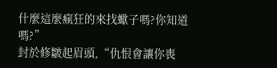什麼這麼瘋狂的來找蠍子嗎?你知道嗎?”
封於修皺起眉頭,“仇恨會讓你喪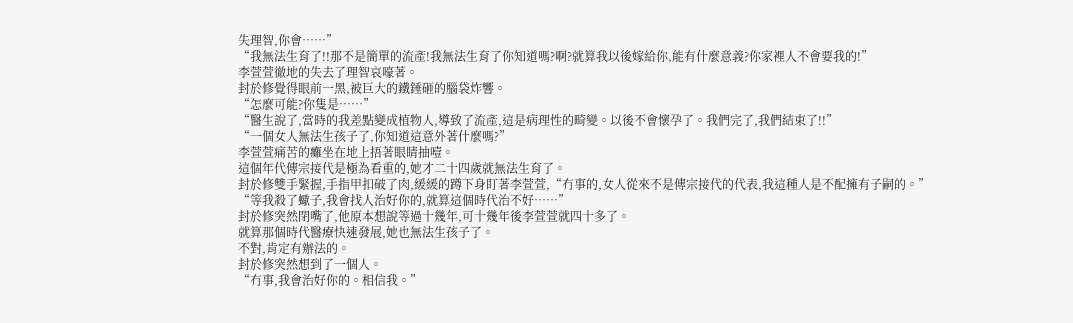失理智,你會……”
“我無法生育了!!那不是簡單的流產!我無法生育了你知道嗎?啊?就算我以後嫁給你,能有什麼意義?你家裡人不會要我的!”
李萱萱徹地的失去了理智哀嚎著。
封於修覺得眼前一黑,被巨大的鐵錘砸的腦袋炸響。
“怎麼可能?你隻是……”
“醫生說了,當時的我差點變成植物人,導致了流產,這是病理性的畸變。以後不會懷孕了。我們完了,我們結束了!!”
“一個女人無法生孩子了,你知道這意外著什麼嗎?”
李萱萱痛苦的癱坐在地上捂著眼睛抽噎。
這個年代傳宗接代是極為看重的,她才二十四歲就無法生育了。
封於修雙手緊握,手指甲扣破了肉,緩緩的蹲下身盯著李萱萱,“冇事的,女人從來不是傳宗接代的代表,我這種人是不配擁有子嗣的。”
“等我殺了蠍子,我會找人治好你的,就算這個時代治不好……”
封於修突然閉嘴了,他原本想說等過十幾年,可十幾年後李萱萱就四十多了。
就算那個時代醫療快速發展,她也無法生孩子了。
不對,肯定有辦法的。
封於修突然想到了一個人。
“冇事,我會治好你的。相信我。”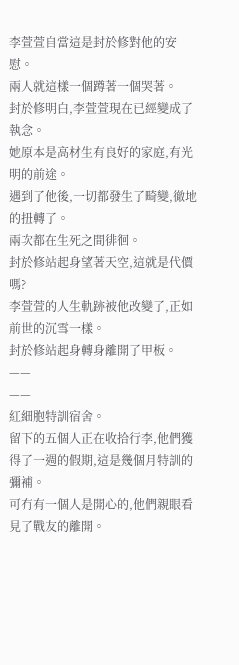李萱萱自當這是封於修對他的安慰。
兩人就這樣一個蹲著一個哭著。
封於修明白,李萱萱現在已經變成了執念。
她原本是高材生有良好的家庭,有光明的前途。
遇到了他後,一切都發生了畸變,徹地的扭轉了。
兩次都在生死之間徘徊。
封於修站起身望著天空,這就是代價嗎?
李萱萱的人生軌跡被他改變了,正如前世的沉雪一樣。
封於修站起身轉身離開了甲板。
——
——
紅細胞特訓宿舍。
留下的五個人正在收拾行李,他們獲得了一週的假期,這是幾個月特訓的彌補。
可冇有一個人是開心的,他們親眼看見了戰友的離開。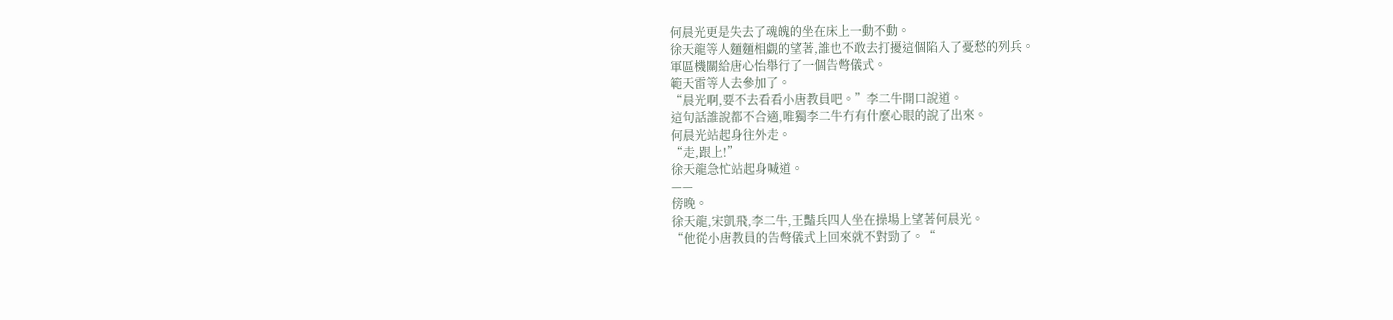何晨光更是失去了魂魄的坐在床上一動不動。
徐天龍等人麵麵相覷的望著,誰也不敢去打擾這個陷入了憂愁的列兵。
軍區機關給唐心怡舉行了一個告彆儀式。
範天雷等人去參加了。
“晨光啊,要不去看看小唐教員吧。”李二牛開口說道。
這句話誰說都不合適,唯獨李二牛冇有什麼心眼的說了出來。
何晨光站起身往外走。
“走,跟上!”
徐天龍急忙站起身喊道。
——
傍晚。
徐天龍,宋凱飛,李二牛,王豔兵四人坐在操場上望著何晨光。
“他從小唐教員的告彆儀式上回來就不對勁了。“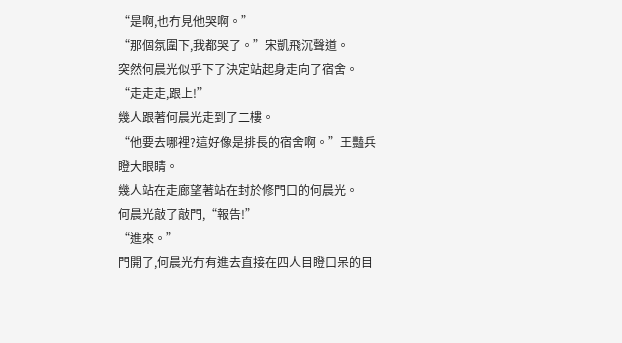“是啊,也冇見他哭啊。”
“那個氛圍下,我都哭了。”宋凱飛沉聲道。
突然何晨光似乎下了決定站起身走向了宿舍。
“走走走,跟上!”
幾人跟著何晨光走到了二樓。
“他要去哪裡?這好像是排長的宿舍啊。”王豔兵瞪大眼睛。
幾人站在走廊望著站在封於修門口的何晨光。
何晨光敲了敲門,“報告!”
“進來。”
門開了,何晨光冇有進去直接在四人目瞪口呆的目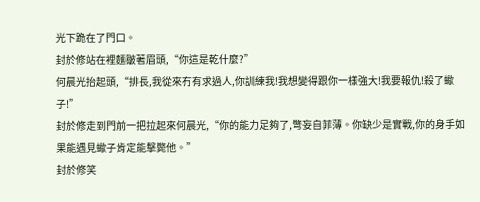光下跪在了門口。
封於修站在裡麵皺著眉頭,“你這是乾什麼?”
何晨光抬起頭,“排長,我從來冇有求過人,你訓練我!我想變得跟你一樣強大!我要報仇!殺了蠍子!”
封於修走到門前一把拉起來何晨光,“你的能力足夠了,彆妄自菲薄。你缺少是實戰,你的身手如果能遇見蠍子肯定能擊斃他。”
封於修笑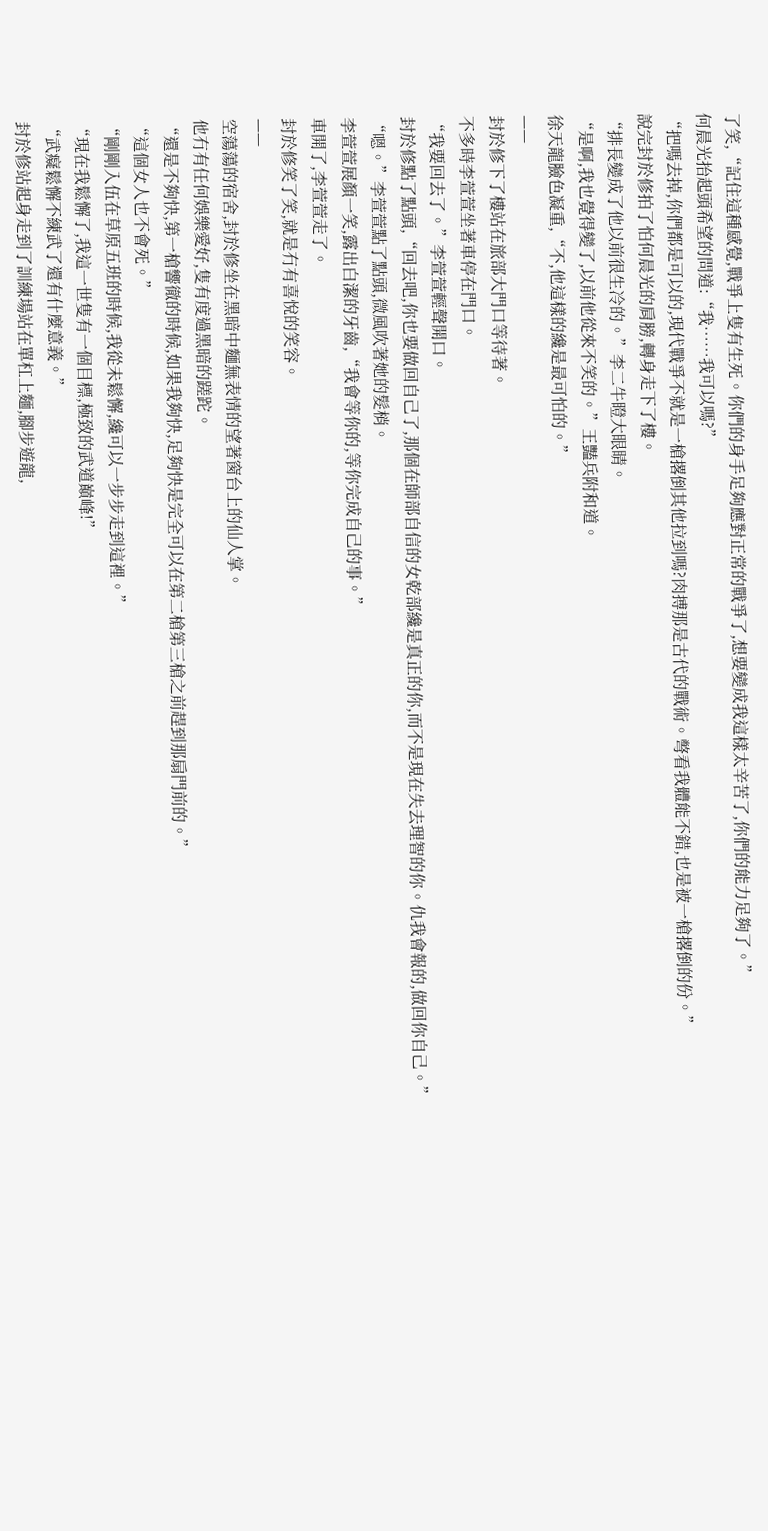了笑,“記住這種感覺,戰爭上隻有生死。你們的身手足夠應對正常的戰爭了,想要變成我這樣太辛苦了,你們的能力足夠了。”
何晨光抬起頭希望的問道:“我……我可以嗎?”
“把嗎去掉,你們都是可以的,現代戰爭不就是一槍撂倒其他拉到嗎?肉搏那是古代的戰術。彆看我體能不錯,也是被一槍撂倒的份。”
說完封於修拍了怕何晨光的肩膀,轉身走下了樓。
“排長變成了他以前很生冷的。”李二牛瞪大眼睛。
“是啊,我也覺得變了,以前他從來不笑的。”王豔兵附和道。
徐天龍臉色凝重,“不,他這樣的纔是最可怕的。”
——
封於修下了樓站在旅部大門口等待著。
不多時李萱萱坐著車停在門口。
“我要回去了。”李萱萱輕聲開口。
封於修點了點頭,“回去吧,你也要做回自己了,那個在師部自信的女乾部纔是真正的你,而不是現在失去理智的你。仇我會報的,做回你自己。”
“嗯。”李萱萱點了點頭,微風吹著她的髮梢。
李萱萱展顏一笑,露出白潔的牙齒,“我會等你的,等你完成自己的事。”
車開了,李萱萱走了。
封於修笑了笑,就是冇有喜悅的笑容。
——
空蕩蕩的宿舍,封於修坐在黑暗中麵無表情的望著窗台上的仙人掌。
他冇有任何娛樂愛好,隻有度過黑暗的蹉跎。
“還是不夠快,第一槍響徹的時候,如果我夠快,足夠快是完全可以在第二槍第三槍之前趕到那扇門前的。”
“這個女人也不會死。”
“剛剛入伍在草原五班的時候,我從未鬆懈,纔可以一步步走到這裡。”
“現在我鬆懈了,我這一世隻有一個目標,極致的武道巔峰!”
“武癡鬆懈不練武了還有什麼意義。”
封於修站起身走到了訓練場站在單杠上麵,腳步遊龍,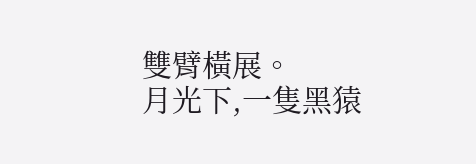雙臂橫展。
月光下,一隻黑猿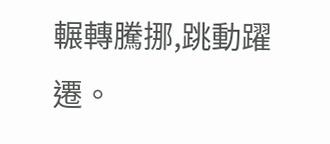輾轉騰挪,跳動躍遷。